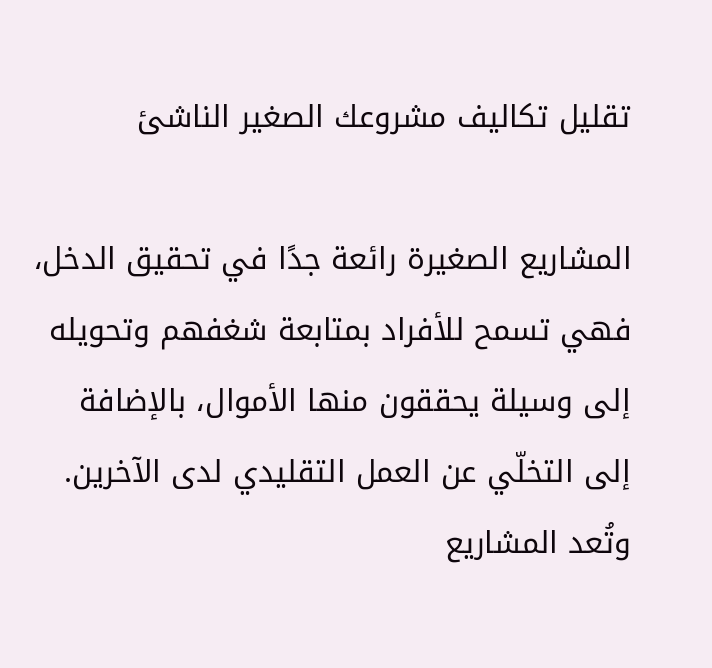تقليل تكاليف مشروعك الصغير الناشئ

المشاريع الصغيرة رائعة جدًا في تحقيق الدخل، فهي تسمح للأفراد بمتابعة شغفهم وتحويله إلى وسيلة يحققون منها الأموال، بالإضافة إلى التخلّي عن العمل التقليدي لدى الآخرين. وتُعد المشاريع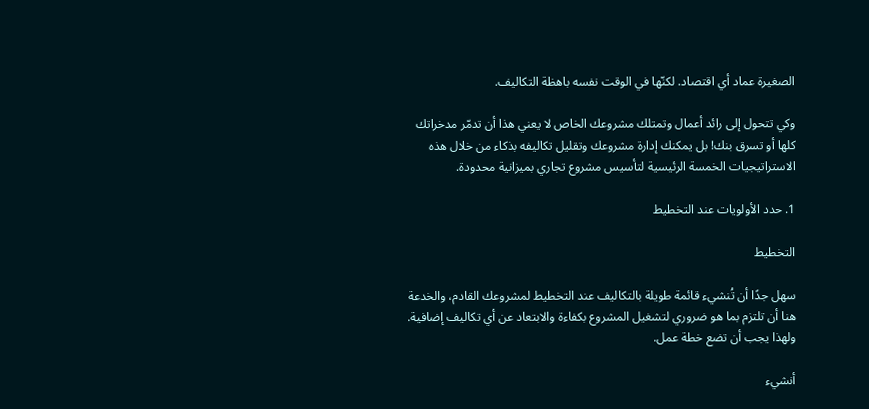الصغيرة عماد أي اقتصاد. لكنّها في الوقت نفسه باهظة التكاليف.

وكي تتحول إلى رائد أعمال وتمتلك مشروعك الخاص لا يعني هذا أن تدمّر مدخراتك كلها أو تسرق بنك! بل يمكنك إدارة مشروعك وتقليل تكاليفه بذكاء من خلال هذه الاستراتيجيات الخمسة الرئيسية لتأسيس مشروع تجاري بميزانية محدودة.

1. حدد الأولويات عند التخطيط

التخطيط

سهل جدًا أن تُنشيء قائمة طويلة بالتكاليف عند التخطيط لمشروعك القادم، والخدعة هنا أن تلتزم بما هو ضروري لتشغيل المشروع بكفاءة والابتعاد عن أي تكاليف إضافية. ولهذا يجب أن تضع خطة عمل.

أنشيء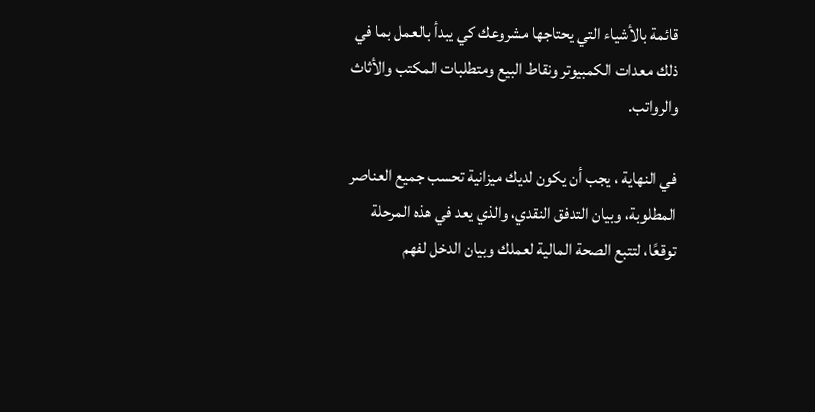قائمة بالأشياء التي يحتاجها مشروعك كي يبدأ بالعمل بما في ذلك معدات الكمبيوتر ونقاط البيع ومتطلبات المكتب والأثاث والرواتب.

في النهاية ، يجب أن يكون لديك ميزانية تحسب جميع العناصر المطلوبة، وبيان التدفق النقدي، والذي يعد في هذه المرحلة توقعًا، لتتبع الصحة المالية لعملك وبيان الدخل لفهم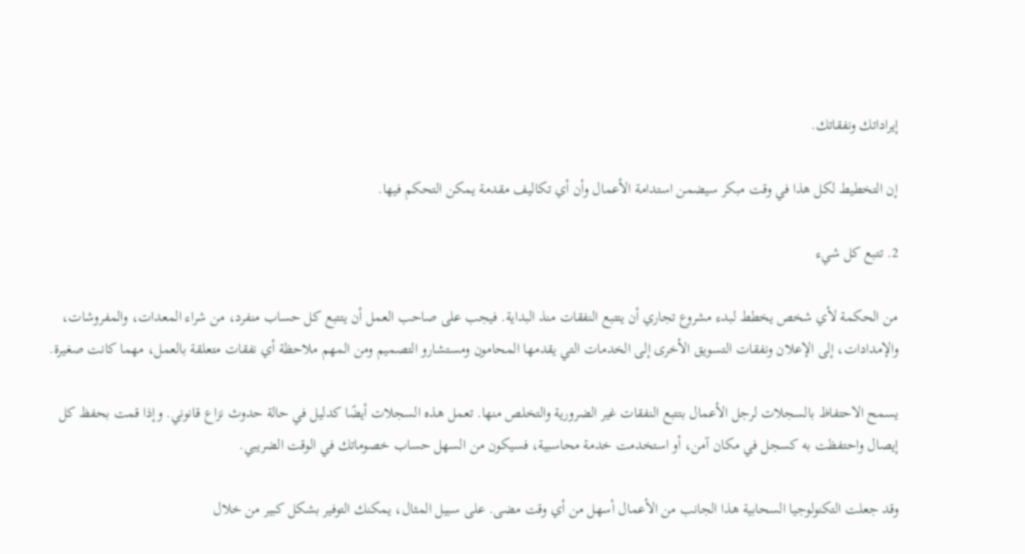إيراداتك ونفقاتك.

إن التخطيط لكل هذا في وقت مبكر سيضمن استدامة الأعمال وأن أي تكاليف مقدمة يمكن التحكم فيها.

2. تتبع كل شيء

من الحكمة لأي شخص يخطط لبدء مشروع تجاري أن يتتبع النفقات منذ البداية. فيجب على صاحب العمل أن يتتبع كل حساب منفرد، من شراء المعدات، والمفروشات، والإمدادات، إلى الإعلان ونفقات التسويق الأخرى إلى الخدمات التي يقدمها المحامون ومستشارو التصميم ومن المهم ملاحظة أي نفقات متعلقة بالعمل، مهما كانت صغيرة.

يسمح الاحتفاظ بالسجلات لرجل الأعمال بتتبع النفقات غير الضرورية والتخلص منها. تعمل هذه السجلات أيضًا كدليل في حالة حدوث نزاع قانوني. وإذا قمت بحفظ كل إيصال واحتفظت به كسجل في مكان آمن، أو استخدمت خدمة محاسبية، فسيكون من السهل حساب خصوماتك في الوقت الضريبي.

وقد جعلت التكنولوجيا السحابية هذا الجانب من الأعمال أسهل من أي وقت مضى. على سبيل المثال، يمكنك التوفير بشكل كبير من خلال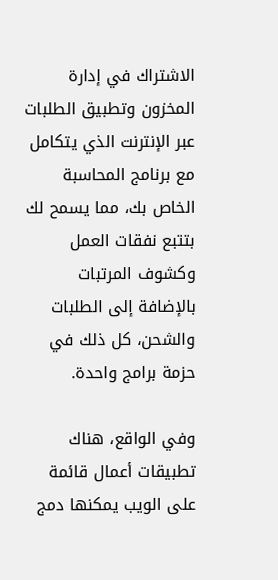الاشتراك في إدارة المخزون وتطبيق الطلبات عبر الإنترنت الذي يتكامل مع برنامج المحاسبة الخاص بك، مما يسمح لك بتتبع نفقات العمل وكشوف المرتبات بالإضافة إلى الطلبات والشحن، كل ذلك في حزمة برامج واحدة.

وفي الواقع، هناك تطبيقات أعمال قائمة على الويب يمكنها دمج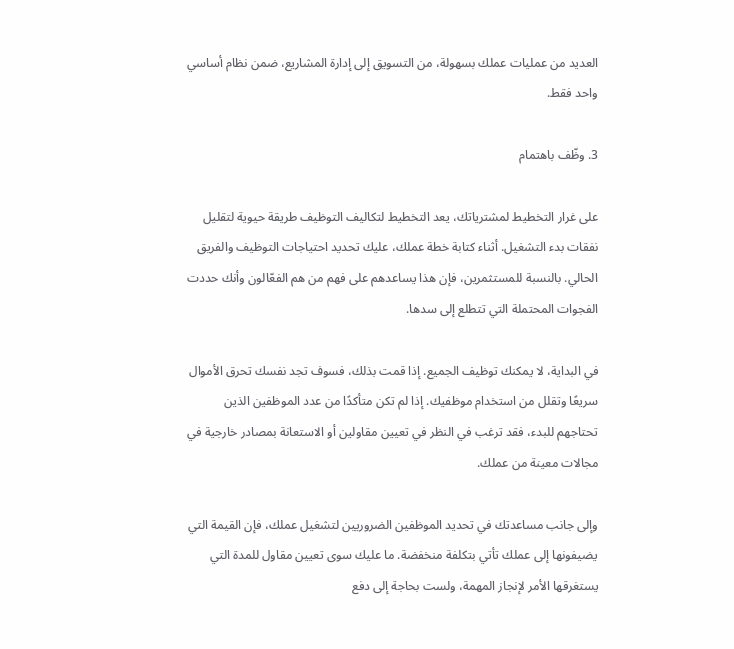العديد من عمليات عملك بسهولة، من التسويق إلى إدارة المشاريع، ضمن نظام أساسي واحد فقط.

3. وظّف باهتمام

على غرار التخطيط لمشترياتك، يعد التخطيط لتكاليف التوظيف طريقة حيوية لتقليل نفقات بدء التشغيل. أثناء كتابة خطة عملك، عليك تحديد احتياجات التوظيف والفريق الحالي. بالنسبة للمستثمرين، فإن هذا يساعدهم على فهم من هم الفعّالون وأنك حددت الفجوات المحتملة التي تتطلع إلى سدها.

في البداية، لا يمكنك توظيف الجميع. إذا قمت بذلك، فسوف تجد نفسك تحرق الأموال سريعًا وتقلل من استخدام موظفيك. إذا لم تكن متأكدًا من عدد الموظفين الذين تحتاجهم للبدء، فقد ترغب في النظر في تعيين مقاولين أو الاستعانة بمصادر خارجية في مجالات معينة من عملك.

وإلى جانب مساعدتك في تحديد الموظفين الضروريين لتشغيل عملك، فإن القيمة التي يضيفونها إلى عملك تأتي بتكلفة منخفضة. ما عليك سوى تعيين مقاول للمدة التي يستغرقها الأمر لإنجاز المهمة، ولست بحاجة إلى دفع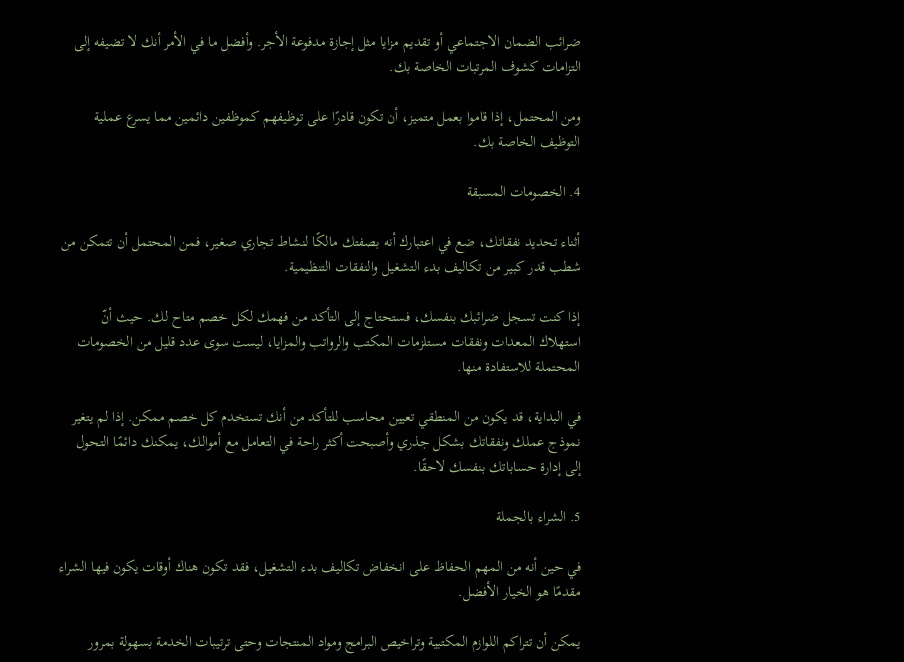ضرائب الضمان الاجتماعي أو تقديم مزايا مثل إجازة مدفوعة الأجر. وأفضل ما في الأمر أنك لا تضيفه إلى التزامات كشوف المرتبات الخاصة بك.

ومن المحتمل، إذا قاموا بعمل متميز، أن تكون قادرًا على توظيفهم كموظفين دائمين مما يسرع عملية التوظيف الخاصة بك.

4. الخصومات المسبقة

أثناء تحديد نفقاتك، ضع في اعتبارك أنه بصفتك مالكًا لنشاط تجاري صغير، فمن المحتمل أن تتمكن من شطب قدر كبير من تكاليف بدء التشغيل والنفقات التنظيمية.

إذا كنت تسجل ضرائبك بنفسك، فستحتاج إلى التأكد من فهمك لكل خصم متاح لك. حيث أنّ استهلاك المعدات ونفقات مستلزمات المكتب والرواتب والمزايا، ليست سوى عدد قليل من الخصومات المحتملة للاستفادة منها.

في البداية، قد يكون من المنطقي تعيين محاسب للتأكد من أنك تستخدم كل خصم ممكن. إذا لم يتغير نموذج عملك ونفقاتك بشكل جذري وأصبحت أكثر راحة في التعامل مع أموالك، يمكنك دائمًا التحول إلى إدارة حساباتك بنفسك لاحقًا.

5. الشراء بالجملة

في حين أنه من المهم الحفاظ على انخفاض تكاليف بدء التشغيل، فقد تكون هناك أوقات يكون فيها الشراء مقدمًا هو الخيار الأفضل.

يمكن أن تتراكم اللوازم المكتبية وتراخيص البرامج ومواد المنتجات وحتى ترتيبات الخدمة بسهولة بمرور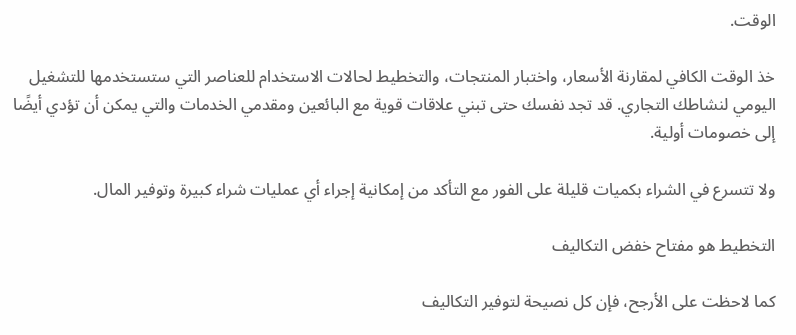الوقت.

خذ الوقت الكافي لمقارنة الأسعار، واختبار المنتجات، والتخطيط لحالات الاستخدام للعناصر التي ستستخدمها للتشغيل اليومي لنشاطك التجاري. قد تجد نفسك حتى تبني علاقات قوية مع البائعين ومقدمي الخدمات والتي يمكن أن تؤدي أيضًا إلى خصومات أولية.

ولا تتسرع في الشراء بكميات قليلة على الفور مع التأكد من إمكانية إجراء أي عمليات شراء كبيرة وتوفير المال.

التخطيط هو مفتاح خفض التكاليف

كما لاحظت على الأرجح، فإن كل نصيحة لتوفير التكاليف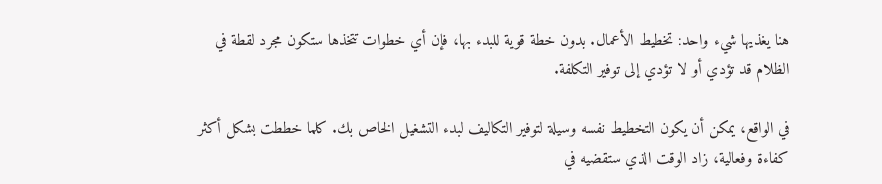هنا يغذيها شيء واحد: تخطيط الأعمال. بدون خطة قوية للبدء بها، فإن أي خطوات تتخذها ستكون مجرد لقطة في الظلام قد تؤدي أو لا تؤدي إلى توفير التكلفة.

في الواقع، يمكن أن يكون التخطيط نفسه وسيلة لتوفير التكاليف لبدء التشغيل الخاص بك. كلما خططت بشكل أكثر كفاءة وفعالية، زاد الوقت الذي ستقضيه في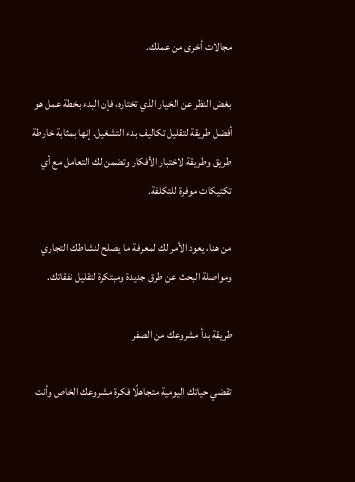مجالات أخرى من عملك.

بغض النظر عن الخيار الذي تختاره، فإن البدء بخطة عمل هو أفضل طريقة لتقليل تكاليف بدء التشغيل. إنها بمثابة خارطة طريق وطريقة لاختبار الأفكار وتضمن لك التعامل مع أي تكتيكات موفرة للتكلفة.

من هنا، يعود الأمر لك لمعرفة ما يصلح لنشاطك التجاري ومواصلة البحث عن طرق جديدة ومبتكرة لتقليل نفقاتك.

طريقة بدأ مشروعك من الصفر

تقضي حياتك اليومية متجاهلًا فكرة مشروعك الخاص وأنت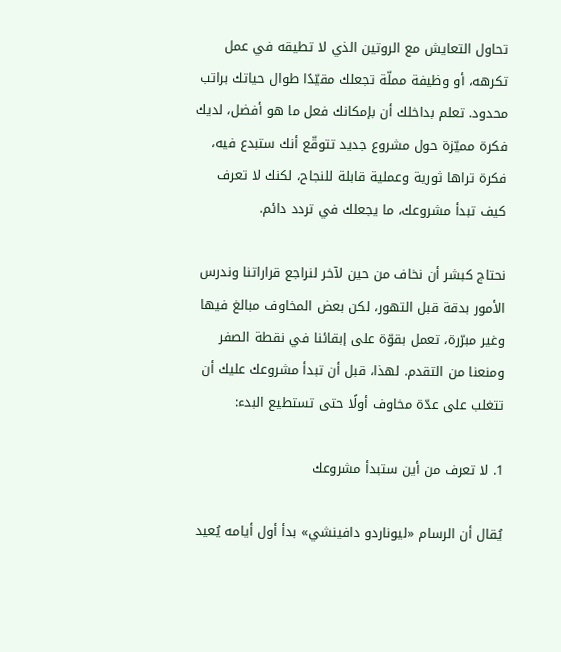تحاول التعايش مع الروتين الذي لا تطيقه في عمل تكرهه، أو وظيفة مملّة تجعلك مقيّدًا طوال حياتك براتب محدود. تعلم بداخلك أن بإمكانك فعل ما هو أفضل، لديك فكرة مميّزة حول مشروع جديد تتوقّع أنك ستبدع فيه، فكرة تراها ثورية وعملية قابلة للنجاح، لكنك لا تعرف كيف تبدأ مشروعك، ما يجعلك في تردد دائم.

نحتاج كبشر أن نخاف من حين لآخر لنراجع قراراتنا وندرس الأمور بدقة قبل التهور، لكن بعض المخاوف مبالغ فيها وغير مبرّرة، تعمل بقوّة على إبقائنا في نقطة الصفر ومنعنا من التقدم. لهذا، قبل أن تبدأ مشروعك عليك أن تتغلب على عدّة مخاوف أولًا حتى تستطيع البدء:

1. لا تعرف من أين ستبدأ مشروعك

يُقال أن الرسام «ليوناردو دافينشي» بدأ أول أيامه يُعيد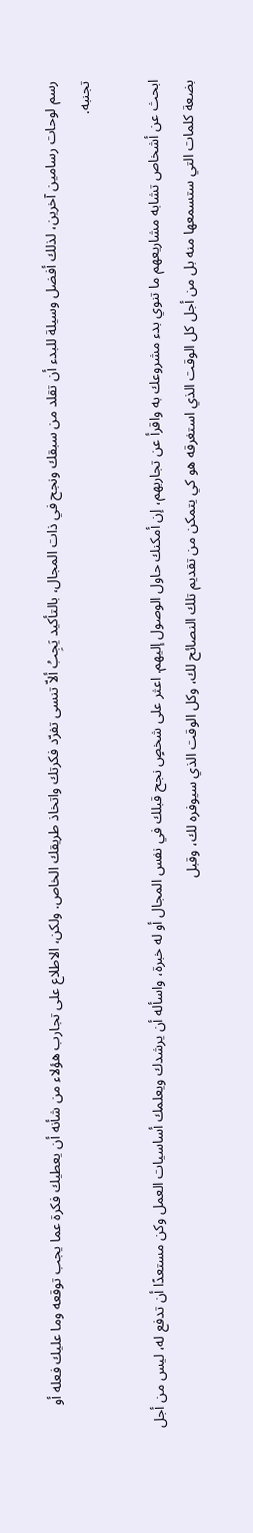رسم لوحات رسامين آخرين، لذلك أفضل وسيلة للبدء أن تقلد من سبقك ونجح في ذات المجال، بالتأكيد يَجِبُ ألاّ تنسى تفرّد فكرتك واتخاذ طريقك الخاص. ولكن، الاطلاع على تجارب هؤلاء من شأنه أن يعطيك فكرة عما يجب توقعه وما عليك فعله أو تجنبه.

ابحث عن أشخاص تشابه مشاريعهم ما تنوي بدء مشروعك به واقرأ عن تجاربهم، إن أمكنك حاول الوصول إليهم. اعثر على شخصٍ نجح قبلك في نفس المجال أو له خبرة، واسأله أن يرشدك ويعلمك أساسيات العمل وكن مستعدًا أن تدفع له، ليس من أجل بضعة كلمات التي ستسمعها منه بل من أجل كل الوقت الذي استغرقه هو كي يتمكن من تقديم تلك النصائح لك، وكل الوقت الذي سيوفره لك، وقبل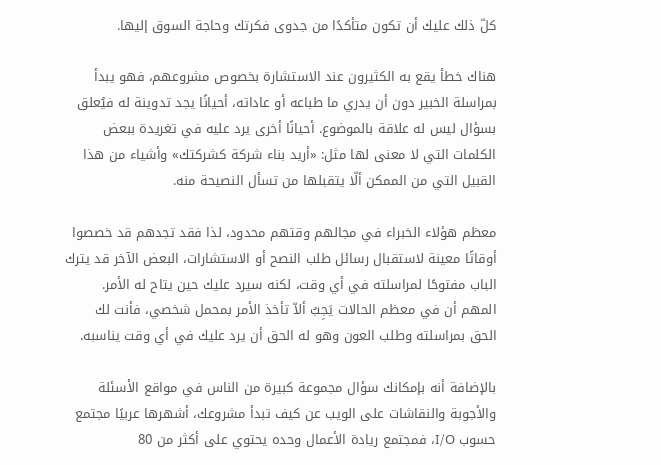كلّ ذلك عليك أن تكون متأكدًا من جدوى فكرتك وحاجة السوق إليها.

هناك خطأ يقع به الكثيرون عند الاستشارة بخصوص مشروعهم، فهو يبدأ بمراسلة الخبير دون أن يدري ما طباعه أو عاداته، أحيانًا يجد تدوينة له فيُعلق بسؤال ليس له علاقة بالموضوع. أحيانًا أخرى يرد عليه في تغريدة ببعض الكلمات التي لا معنى لها مثل: «أريد بناء شركة كشركتك» وأشياء من هذا القبيل التي من الممكن ألّا يتقبلها من تسأل النصيحة منه.

معظم هؤلاء الخبراء في مجالهم وقتهم محدود، لذا فقد تجدهم قد خصصوا أوقاتًا معينة لاستقبال رسائل طلب النصح أو الاستشارات، البعض الآخر قد يترك الباب مفتوحًا لمراسلته في أي وقت، لكنه سيرد عليك حين يتاح له الأمر. المهم أن في معظم الحالات يَجِبُ ألاّ تأخذ الأمر بمحمل شخصي، فأنت لك الحق بمراسلته وطلب العون وهو له الحق أن يرد عليك في أي وقت يناسبه.

بالإضافة أنه بإمكانك سؤال مجموعة كبيرة من الناس في مواقع الأسئلة والأجوبة والنقاشات على الويب عن كيف تبدأ مشروعك، أشهرها عربيًا مجتمع حسوب I/O، فمجتمع ريادة الأعمال وحده يحتوي على أكثر من 80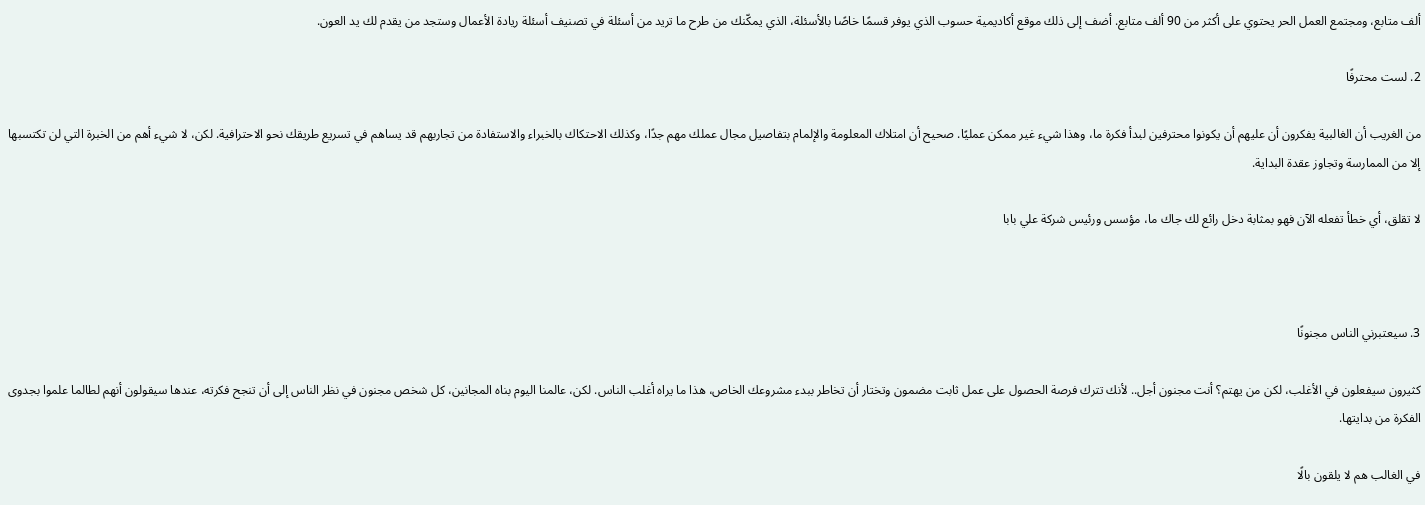ألف متابع، ومجتمع العمل الحر يحتوي على أكثر من 90 ألف متابع. أضف إلى ذلك موقع أكاديمية حسوب الذي يوفر قسمًا خاصًا بالأسئلة، الذي يمكّنك من طرح ما تريد من أسئلة في تصنيف أسئلة ريادة الأعمال وستجد من يقدم لك يد العون.

2. لست محترفًا

من الغريب أن الغالبية يفكرون أن عليهم أن يكونوا محترفين لبدأ فكرة ما، وهذا شيء غير ممكن عمليًا. صحيح أن امتلاك المعلومة والإلمام بتفاصيل مجال عملك مهم جدًا، وكذلك الاحتكاك بالخبراء والاستفادة من تجاربهم قد يساهم في تسريع طريقك نحو الاحترافية. لكن، لا شيء أهم من الخبرة التي لن تكتسبها إلا من الممارسة وتجاوز عقدة البداية.

لا تقلق، أي خطأ تفعله الآن فهو بمثابة دخل رائع لك جاك ما، مؤسس ورئيس شركة علي بابا



3. سيعتبرني الناس مجنونًا

كثيرون سيفعلون في الأغلب، لكن من يهتم؟ أنت مجنون أجل.. لأنك تترك فرصة الحصول على عمل ثابت مضمون وتختار أن تخاطر ببدء مشروعك الخاص، هذا ما يراه أغلب الناس. لكن، عالمنا اليوم بناه المجانين، كل شخص مجنون في نظر الناس إلى أن تنجح فكرته، عندها سيقولون أنهم لطالما علموا بجدوى الفكرة من بدايتها.

في الغالب هم لا يلقون بالًا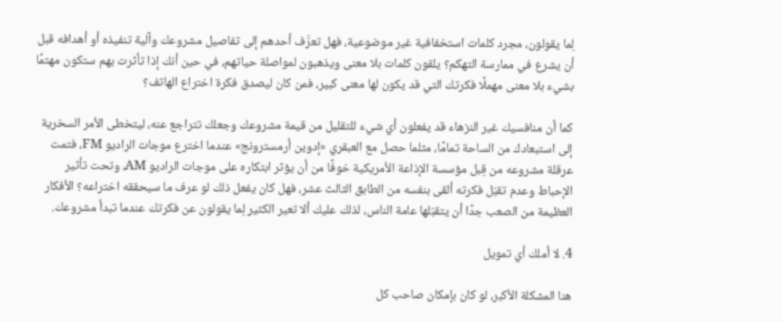لِما يقولون، مجرد كلمات استخفافية غير موضوعية، فهل تعرَّف أحدهم إلى تفاصيل مشروعك وآلية تنفيذه أو أهدافه قبل أن يشرع في ممارسة التهكم؟ يلقون كلمات بلا معنى ويذهبون لمواصلة حياتهم، في حين أنك إذا تأثرت بهم ستكون مهتمًا بشيء بلا معنى مهملًا فكرتك التي قد يكون لها معنى كبير، فمن كان ليصدق فكرة اختراع الهاتف؟

كما أن منافسيك غير النزهاء قد يفعلون أي شيء للتقليل من قيمة مشروعك وجعلك تتراجع عنه، ليتخطى الأمر السخرية إلى استبعادك من الساحة تمامًا، مثلما حصل مع العبقري «إدوين أرمسترونج» عندما اخترع موجات الراديو FM، فتمت عرقلة مشروعه من قِبل مؤسسة الإذاعة الأمريكية خوفًا من أن يؤثر ابتكاره على موجات الراديو AM، وتحت تأثير الإحباط وعدم تقبّل فكرته ألقى بنفسه من الطابق الثالث عشر، فهل كان يفعل ذلك لو عرف ما سيحققه اختراعه؟ الأفكار العظيمة من الصعب جدًا أن يتقبّلها عامة الناس، لذلك عليك ألا تعير الكثير لِما يقولون عن فكرتك عندما تبدأ مشروعك.

4. لا أملك أي تمويل

هنا المشكلة الأكبر، لو كان بإمكان صاحب كل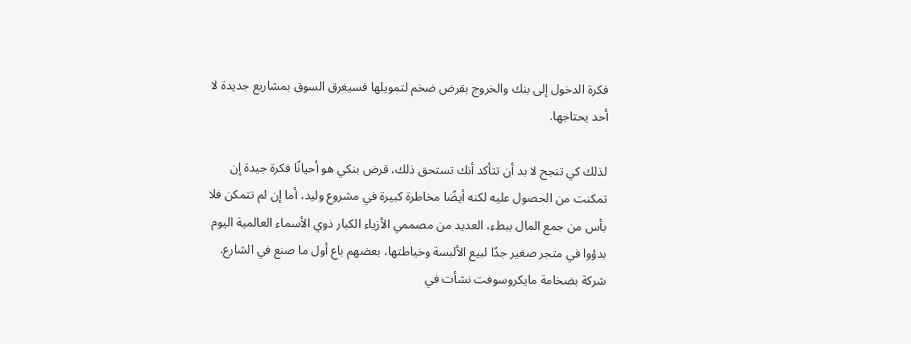فكرة الدخول إلى بنك والخروج بقرض ضخم لتمويلها فسيغرق السوق بمشاريع جديدة لا أحد يحتاجها.

لذلك كي تنجح لا بد أن تتأكد أنك تستحق ذلك، قرض بنكي هو أحيانًا فكرة جيدة إن تمكنت من الحصول عليه لكنه أيضًا مخاطرة كبيرة في مشروع وليد، أما إن لم تتمكن فلا بأس من جمع المال ببطء، العديد من مصممي الأزياء الكبار ذوي الأسماء العالمية اليوم بدؤوا في متجر صغير جدًا لبيع الألبسة وخياطتها، بعضهم باع أول ما صنع في الشارع. شركة بضخامة مايكروسوفت نشأت في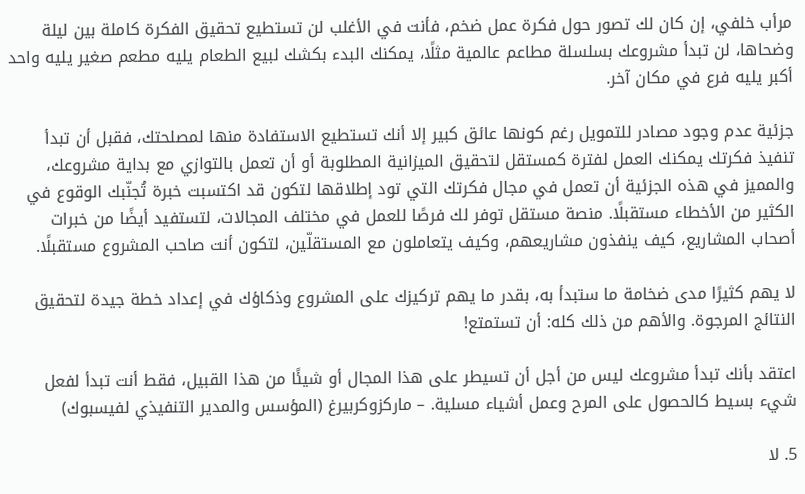مرأب خلفي، إن كان لك تصور حول فكرة عمل ضخم، فأنت في الأغلب لن تستطيع تحقيق الفكرة كاملة بين ليلة وضحاها، لن تبدأ مشروعك بسلسلة مطاعم عالمية مثلًا، يمكنك البدء بكشك لبيع الطعام يليه مطعم صغير يليه واحد أكبر يليه فرع في مكان آخر.

جزئية عدم وجود مصادر للتمويل رغم كونها عائق كبير إلا أنك تستطيع الاستفادة منها لمصلحتك، فقبل أن تبدأ تنفيذ فكرتك يمكنك العمل لفترة كمستقل لتحقيق الميزانية المطلوبة أو أن تعمل بالتوازي مع بداية مشروعك، والمميز في هذه الجزئية أن تعمل في مجال فكرتك التي تود إطلاقها لتكون قد اكتسبت خبرة تُجنّبك الوقوع في الكثير من الأخطاء مستقبلًا. منصة مستقل توفر لك فرصًا للعمل في مختلف المجالات، لتستفيد أيضًا من خبرات أصحاب المشاريع، كيف ينفذون مشاريعهم، وكيف يتعاملون مع المستقلّين، لتكون أنت صاحب المشروع مستقبلًا.

لا يهم كثيرًا مدى ضخامة ما ستبدأ به، بقدر ما يهم تركيزك على المشروع وذكاؤك في إعداد خطة جيدة لتحقيق النتائج المرجوة. والأهم من ذلك كله: أن تستمتع!

اعتقد بأنك تبدأ مشروعك ليس من أجل أن تسيطر على هذا المجال أو شيئًا من هذا القبيل، فقط أنت تبدأ لفعل شيء بسيط كالحصول على المرح وعمل أشياء مسلية. – ماركزوكربيرغ (المؤسس والمدير التنفيذي لفيسبوك)

5. لا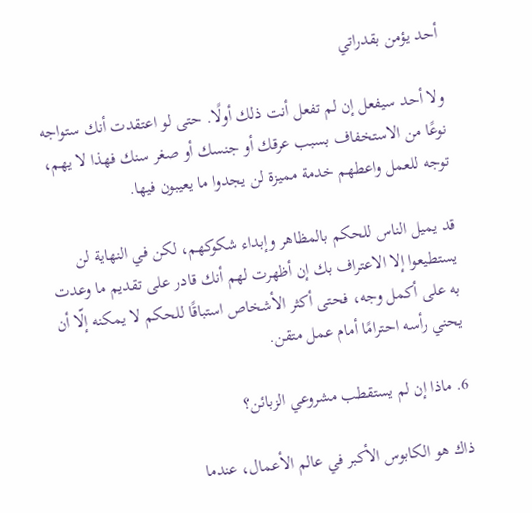أحد يؤمن بقدراتي

ولا أحد سيفعل إن لم تفعل أنت ذلك أولًا. حتى لو اعتقدت أنك ستواجه نوعًا من الاستخفاف بسبب عرقك أو جنسك أو صغر سنك فهذا لا يهم، توجه للعمل واعطهم خدمة مميزة لن يجدوا ما يعيبون فيها.

قد يميل الناس للحكم بالمظاهر وإبداء شكوكهم، لكن في النهاية لن يستطيعوا إلا الاعتراف بك إن أظهرت لهم أنك قادر على تقديم ما وعدت به على أكمل وجه، فحتى أكثر الأشخاص استباقًا للحكم لا يمكنه إلّا أن يحني رأسه احترامًا أمام عمل متقن.

6. ماذا إن لم يستقطب مشروعي الزبائن؟

ذاك هو الكابوس الأكبر في عالم الأعمال، عندما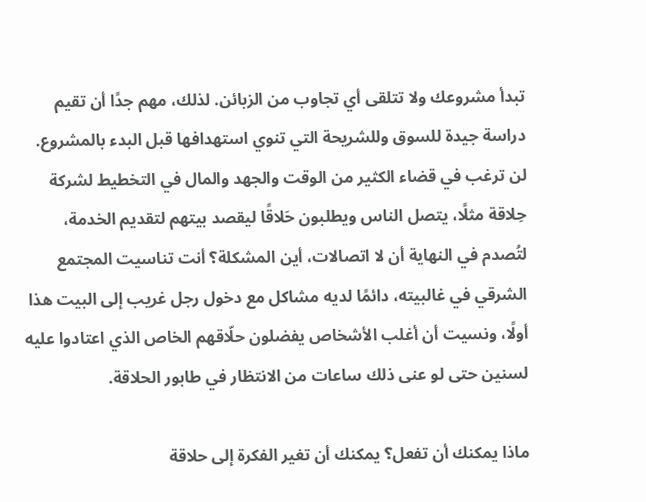تبدأ مشروعك ولا تتلقى أي تجاوب من الزبائن. لذلك، مهم جدًا أن تقيم دراسة جيدة للسوق وللشريحة التي تنوي استهدافها قبل البدء بالمشروع. لن ترغب في قضاء الكثير من الوقت والجهد والمال في التخطيط لشركة حِلاقة مثلًا، يتصل الناس ويطلبون حَلاقًا ليقصد بيتهم لتقديم الخدمة، لتُصدم في النهاية أن لا اتصالات، أين المشكلة؟ أنت تناسيت المجتمع الشرقي في غالبيته، دائمًا لديه مشاكل مع دخول رجل غريب إلى البيت هذا أولًا، ونسيت أن أغلب الأشخاص يفضلون حلّاقهم الخاص الذي اعتادوا عليه لسنين حتى لو عنى ذلك ساعات من الانتظار في طابور الحلاقة.

ماذا يمكنك أن تفعل؟ يمكنك أن تغير الفكرة إلى حلاقة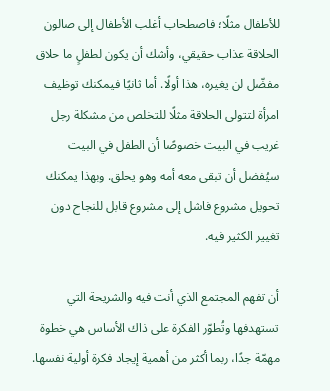للأطفال مثلًا؛ فاصطحاب أغلب الأطفال إلى صالون الحلاقة عذاب حقيقي، وأشك أن يكون لطفلٍ ما حلاق مفضّل لن يغيره، هذا أولًا. أما ثانيًا فيمكنك توظيف امرأة لتتولى الحلاقة مثلًا للتخلص من مشكلة رجل غريب في البيت خصوصًا أن الطفل في البيت سيُفضل أن تبقى معه أمه وهو يحلق. وبهذا يمكنك تحويل مشروع فاشل إلى مشروع قابل للنجاح دون تغيير الكثير فيه.

أن تفهم المجتمع الذي أنت فيه والشريحة التي تستهدفها وتُطوّر الفكرة على ذاك الأساس هي خطوة مهمّة جدًا، ربما أكثر من أهمية إيجاد فكرة أولية نفسها.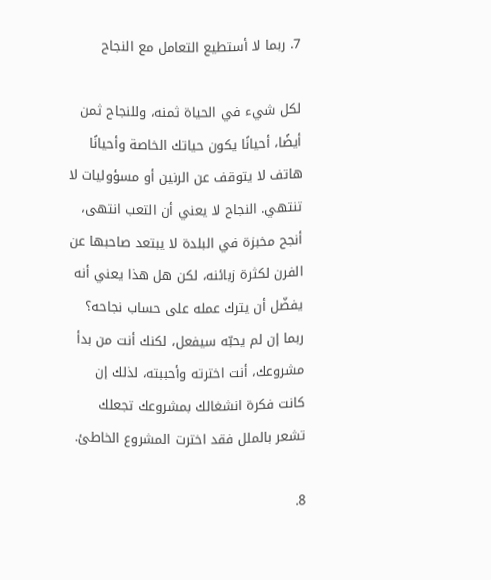7. ربما لا أستطيع التعامل مع النجاح

لكل شيء في الحياة ثمنه، وللنجاح ثمن أيضًا، أحيانًا يكون حياتك الخاصة وأحيانًا هاتف لا يتوقف عن الرنين أو مسؤوليات لا تنتهي. النجاح لا يعني أن التعب انتهى، أنجح مخبزة في البلدة لا يبتعد صاحبها عن الفرن لكثرة زبائنه، لكن هل هذا يعني أنه يفضّل أن يترك عمله على حساب نجاحه؟ ربما إن لم يحبّه سيفعل، لكنك أنت من بدأ مشروعك، أنت اخترته وأحببته، لذلك إن كانت فكرة انشغالك بمشروعك تجعلك تشعر بالملل فقد اخترت المشروع الخاطئ.

8.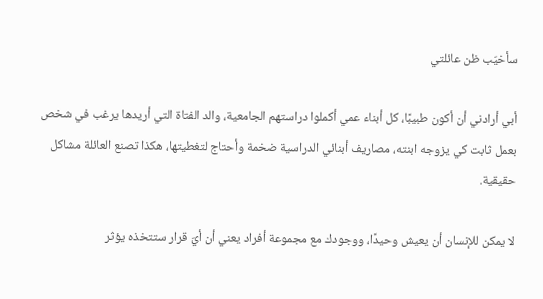سأخيّب ظن عائلتي

أبي أرادني أن أكون طبيبًا، كل أبناء عمي أكملوا دراستهم الجامعية، والد الفتاة التي أريدها يرغب في شخص بعمل ثابت كي يزوجه ابنته، مصاريف أبنائي الدراسية ضخمة وأحتاج لتغطيتها، هكذا تصنع العائلة مشاكل حقيقية.

لا يمكن للإنسان أن يعيش وحيدًا، ووجودك مع مجموعة أفراد يعني أن أيّ قرار ستتخذه يؤثر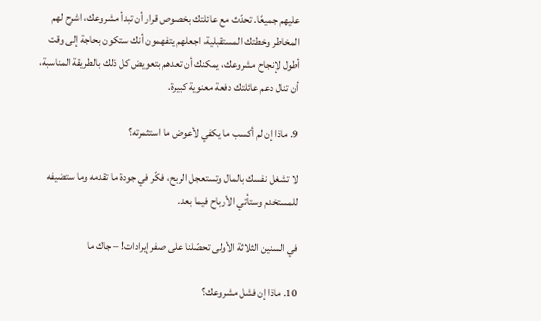عليهم جميعًا. تحدّث مع عائلتك بخصوص قرار أن تبدأ مشروعك، اشرح لهم المخاطر وخطتك المستقبلية، اجعلهم يتفهمون أنك ستكون بحاجة إلى وقت أطول لإنجاح مشروعك، يمكنك أن تعدهم بتعويض كل ذلك بالطريقة المناسبة، أن تنال دعم عائلتك دفعة معنوية كبيرة.

9. ماذا إن لم أكسب ما يكفي لأعوض ما استثمرته؟

لا تشغل نفسك بالمال وتستعجل الربح، فكّر في جودة ما تقدمه وما ستضيفه للمستخدم وستأتي الأرباح فيما بعد.

في السنين الثلاثة الأولى تحصّلنا على صفر إيرادات! – جاك ما

10. ماذا إن فشل مشروعك؟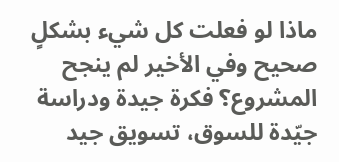ماذا لو فعلت كل شيء بشكلٍ صحيح وفي الأخير لم ينجح المشروع؟ فكرة جيدة ودراسة جيّدة للسوق، تسويق جيد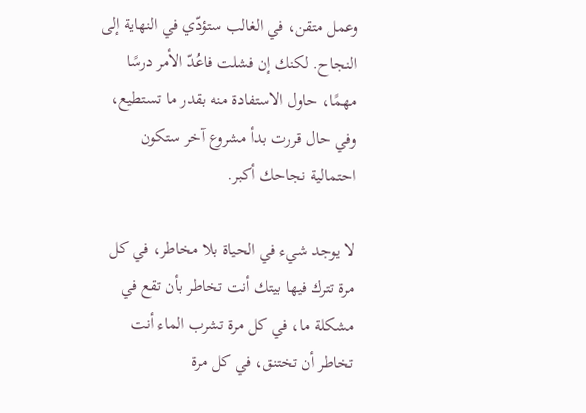وعمل متقن، في الغالب ستؤدّي في النهاية إلى النجاح. لكنك إن فشلت فاعُدّ الأمر درسًا مهمًا، حاول الاستفادة منه بقدر ما تستطيع، وفي حال قررت بدأ مشروع آخر ستكون احتمالية نجاحك أكبر.

لا يوجد شيء في الحياة بلا مخاطر، في كل مرة تترك فيها بيتك أنت تخاطر بأن تقع في مشكلة ما، في كل مرة تشرب الماء أنت تخاطر أن تختنق، في كل مرة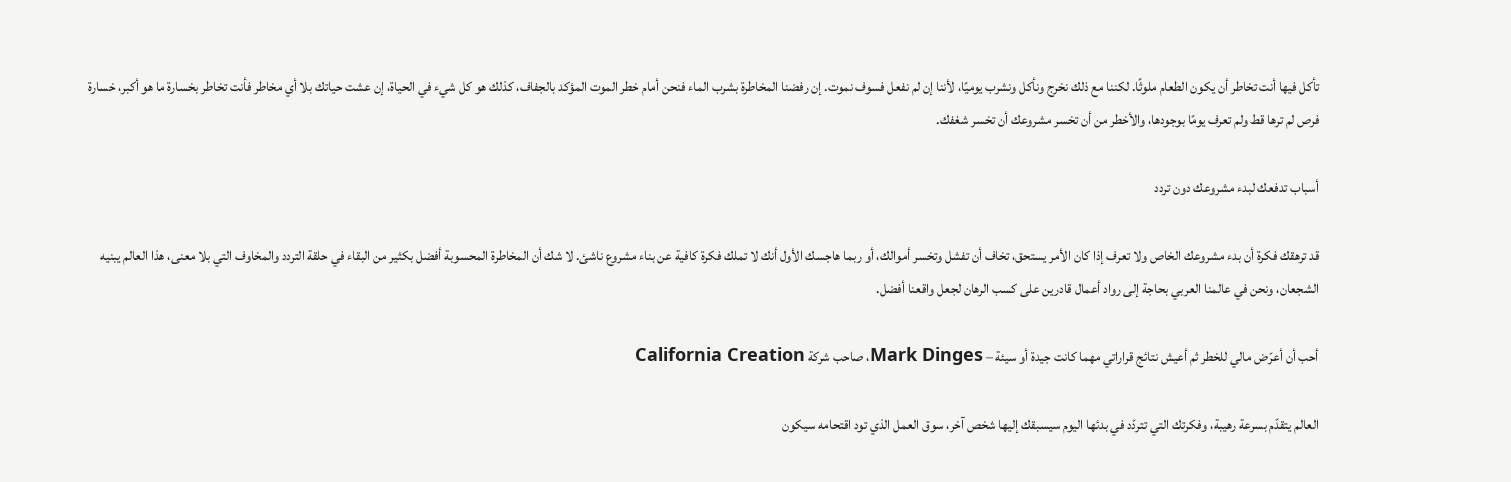تأكل فيها أنت تخاطر أن يكون الطعام ملوثًا. لكننا مع ذلك نخرج ونأكل ونشرب يوميًا، لأننا إن لم نفعل فسوف نموت. إن رفضنا المخاطرة بشرب الماء فنحن أمام خطر الموت المؤكد بالجفاف، كذلك هو كل شيء في الحياة، إن عشت حياتك بلا أي مخاطر فأنت تخاطر بخسارة ما هو أكبر، خسارة فرص لم ترها قط ولم تعرف يومًا بوجودها، والأخطر من أن تخسر مشروعك أن تخسر شغفك.

أسباب تدفعك لبدء مشروعك دون تردد

قد ترهقك فكرة أن بدء مشروعك الخاص ولا تعرف إذا كان الأمر يستحق، تخاف أن تفشل وتخسر أموالك، أو ربما هاجسك الأول أنك لا تملك فكرة كافية عن بناء مشروع ناشئ. لا شك أن المخاطرة المحسوبة أفضل بكثير من البقاء في حلقة التردد والمخاوف التي بلا معنى، هذا العالم يبنيه الشجعان، ونحن في عالمنا العربي بحاجة إلى رواد أعمال قادرين على كسب الرهان لجعل واقعنا أفضل.

أحب أن أعرّض مالي للخطر ثم أعيش نتائج قراراتي مهما كانت جيدة أو سيئة – Mark Dinges، صاحب شركة California Creation

العالم يتقدّم بسرعة رهيبة، وفكرتك التي تتردّد في بدئها اليوم سيسبقك إليها شخص آخر، سوق العمل الذي تود اقتحامه سيكون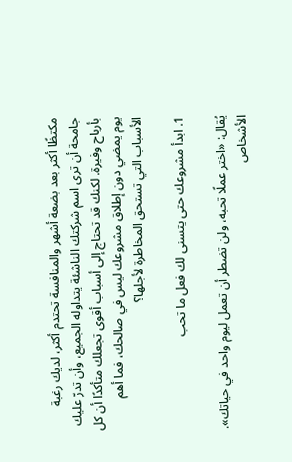مكتظًا أكثر بعد بضعة أشهر والمنافسة تحتدم أكثر، لديك رغبة جامحة أن ترى اسم شركتك الناشئة يتداوله الجميع، وأن تدرّ عليك بأرباح وفيرة. لكنك قد تحتاج إلى أسباب أقوى تجعلك متأكدًا أن كل يوم يمضي دون إطلاق مشروعك ليس في صالحك، فما أهم الأسباب التي تستحق المخاطرة لأجلها؟

1. ابدأ مشروعك حتى يتسنى لك فعل ما تحب

يُقال: «اختر عملًا تحبه، ولن تضطر أن تعمل ليوم واحد في حياتك». الأشخاص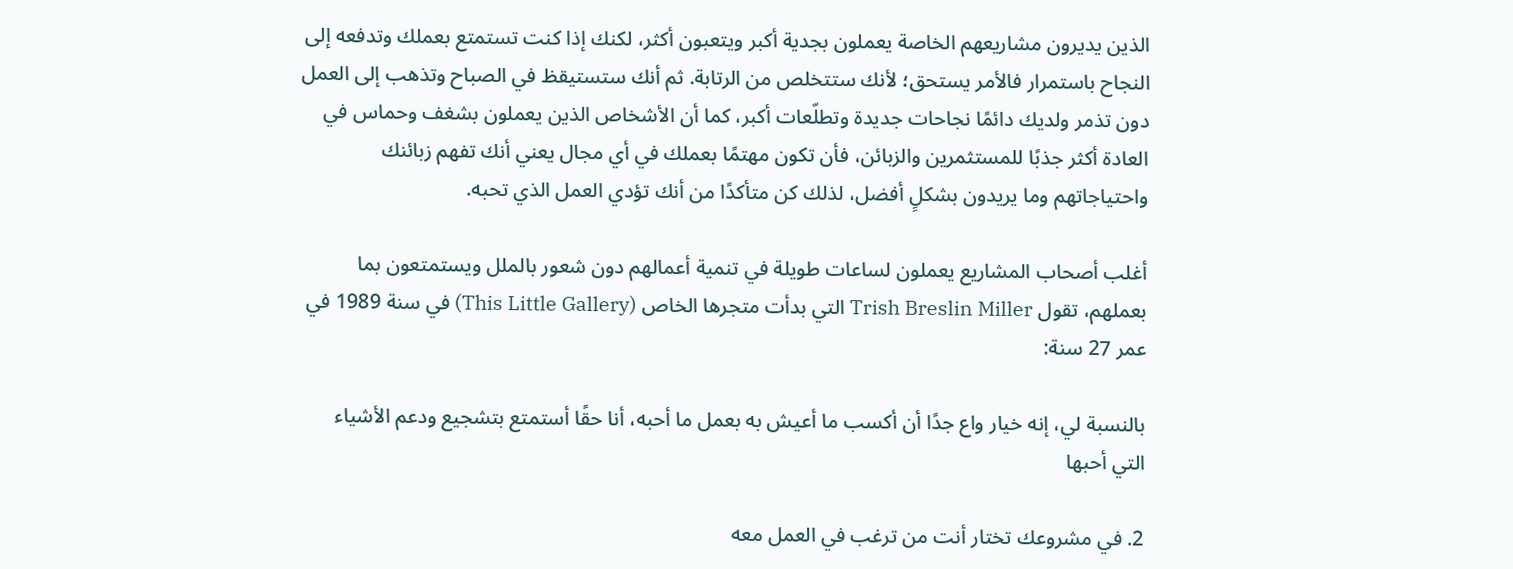الذين يديرون مشاريعهم الخاصة يعملون بجدية أكبر ويتعبون أكثر، لكنك إذا كنت تستمتع بعملك وتدفعه إلى النجاح باستمرار فالأمر يستحق؛ لأنك ستتخلص من الرتابة. ثم أنك ستستيقظ في الصباح وتذهب إلى العمل دون تذمر ولديك دائمًا نجاحات جديدة وتطلّعات أكبر، كما أن الأشخاص الذين يعملون بشغف وحماس في العادة أكثر جذبًا للمستثمرين والزبائن، فأن تكون مهتمًا بعملك في أي مجال يعني أنك تفهم زبائنك واحتياجاتهم وما يريدون بشكلٍ أفضل، لذلك كن متأكدًا من أنك تؤدي العمل الذي تحبه.

أغلب أصحاب المشاريع يعملون لساعات طويلة في تنمية أعمالهم دون شعور بالملل ويستمتعون بما بعملهم، تقول Trish Breslin Miller التي بدأت متجرها الخاص (This Little Gallery) في سنة 1989 في عمر 27 سنة:

بالنسبة لي، إنه خيار واع جدًا أن أكسب ما أعيش به بعمل ما أحبه، أنا حقًا أستمتع بتشجيع ودعم الأشياء التي أحبها

2. في مشروعك تختار أنت من ترغب في العمل معه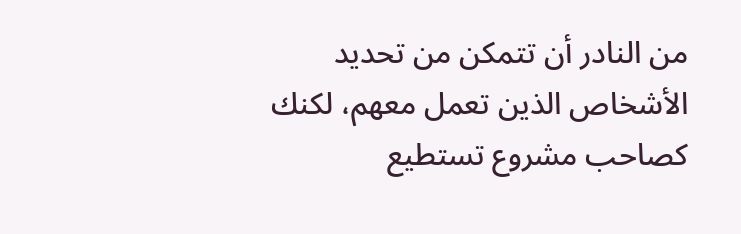من النادر أن تتمكن من تحديد الأشخاص الذين تعمل معهم، لكنك كصاحب مشروع تستطيع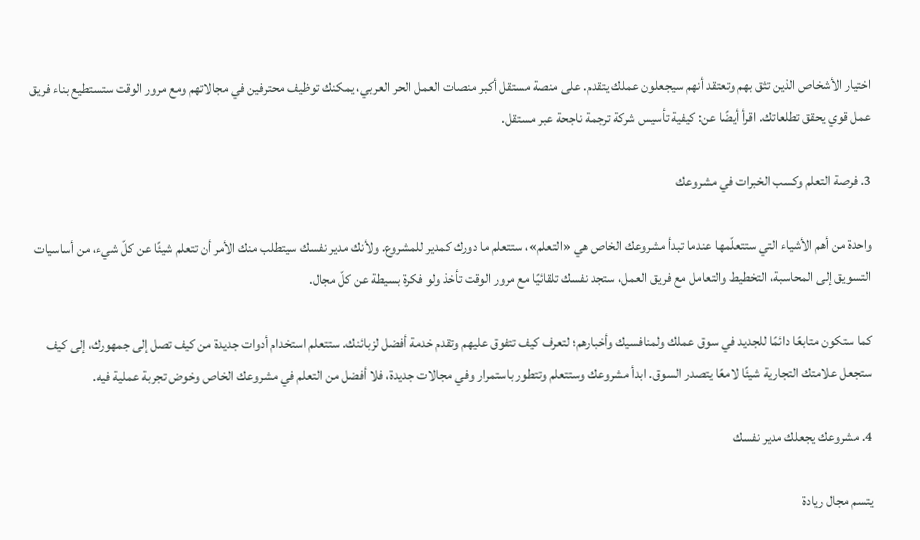اختيار الأشخاص الذين تثق بهم وتعتقد أنهم سيجعلون عملك يتقدم. على منصة مستقل أكبر منصات العمل الحر العربي، يمكنك توظيف محترفين في مجالاتهم ومع مرور الوقت ستستطيع بناء فريق عمل قوي يحقق تطلعاتك. اقرأ أيضًا عن: كيفية تأسيس شركة ترجمة ناجحة عبر مستقل.

3. فرصة التعلم وكسب الخبرات في مشروعك

واحدة من أهم الأشياء التي ستتعلّمها عندما تبدأ مشروعك الخاص هي «التعلم»، ستتعلم ما دورك كمدير للمشروع. ولأنك مدير نفسك سيتطلب منك الأمر أن تتعلم شيئًا عن كلّ شيء، من أساسيات التسويق إلى المحاسبة، التخطيط والتعامل مع فريق العمل، ستجد نفسك تلقائيًا مع مرور الوقت تأخذ ولو فكرة بسيطة عن كلّ مجال.

كما ستكون متابعًا دائمًا للجديد في سوق عملك ولمنافسيك وأخبارهم؛ لتعرف كيف تتفوق عليهم وتقدم خدمة أفضل لزبائنك. ستتعلم استخدام أدوات جديدة من كيف تصل إلى جمهورك، إلى كيف ستجعل علامتك التجارية شيئًا لامعًا يتصدر السوق. ابدأ مشروعك وستتعلم وتتطور باستمرار وفي مجالات جديدة، فلا أفضل من التعلم في مشروعك الخاص وخوض تجربة عملية فيه.

4. مشروعك يجعلك مدير نفسك

يتسم مجال ريادة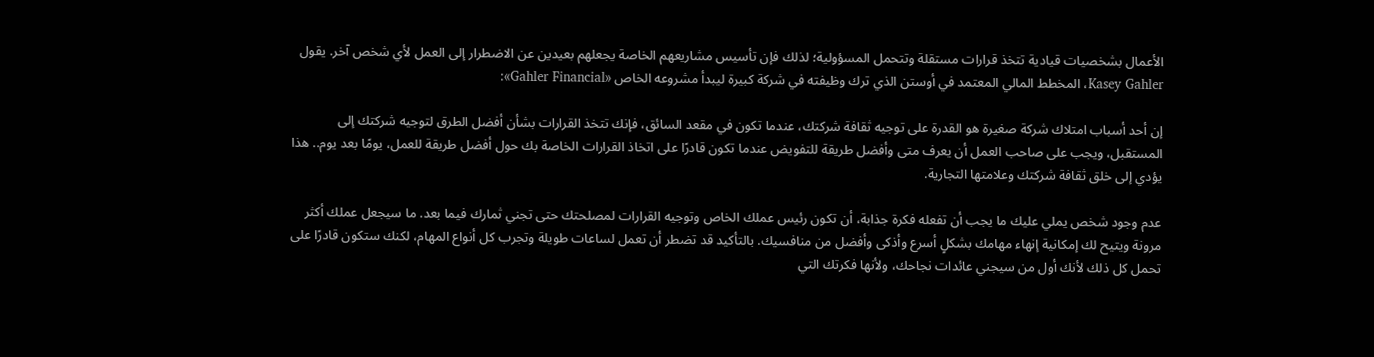الأعمال بشخصيات قيادية تتخذ قرارات مستقلة وتتحمل المسؤولية؛ لذلك فإن تأسيس مشاريعهم الخاصة يجعلهم بعيدين عن الاضطرار إلى العمل لأي شخص آخر. يقول Kasey Gahler، المخطط المالي المعتمد في أوستن الذي ترك وظيفته في شركة كبيرة ليبدأ مشروعه الخاص «Gahler Financial»:

إن أحد أسباب امتلاك شركة صغيرة هو القدرة على توجيه ثقافة شركتك، عندما تكون في مقعد السائق، فإنك تتخذ القرارات بشأن أفضل الطرق لتوجيه شركتك إلى المستقبل، ويجب على صاحب العمل أن يعرف متى وأفضل طريقة للتفويض عندما تكون قادرًا على اتخاذ القرارات الخاصة بك حول أفضل طريقة للعمل، يومًا بعد يوم.. هذا يؤدي إلى خلق ثقافة شركتك وعلامتها التجارية.

عدم وجود شخص يملي عليك ما يجب أن تفعله فكرة جذابة، أن تكون رئيس عملك الخاص وتوجيه القرارات لمصلحتك حتى تجني ثمارك فيما بعد. ما سيجعل عملك أكثر مرونة ويتيح لك إمكانية إنهاء مهامك بشكلٍ أسرع وأذكى وأفضل من منافسيك. بالتأكيد قد تضطر أن تعمل لساعات طويلة وتجرب كل أنواع المهام، لكنك ستكون قادرًا على تحمل كل ذلك لأنك أول من سيجني عائدات نجاحك، ولأنها فكرتك التي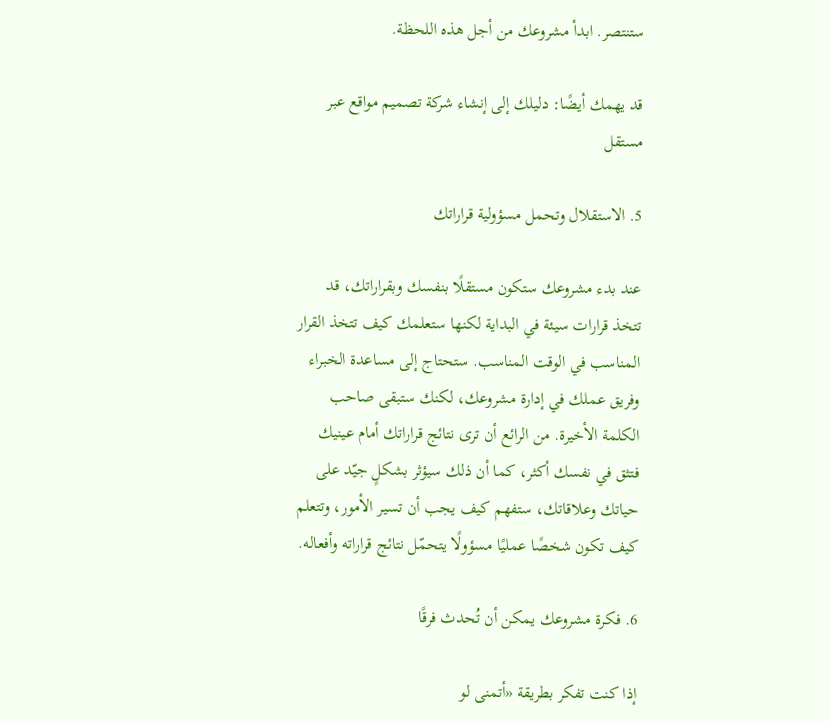ستنتصر. ابدأ مشروعك من أجل هذه اللحظة.

قد يهمك أيضًا: دليلك إلى إنشاء شركة تصميم مواقع عبر مستقل

5. الاستقلال وتحمل مسؤولية قراراتك

عند بدء مشروعك ستكون مستقلًا بنفسك وبقراراتك، قد تتخذ قرارات سيئة في البداية لكنها ستعلمك كيف تتخذ القرار المناسب في الوقت المناسب. ستحتاج إلى مساعدة الخبراء وفريق عملك في إدارة مشروعك، لكنك ستبقى صاحب الكلمة الأخيرة. من الرائع أن ترى نتائج قراراتك أمام عينيك فتثق في نفسك أكثر، كما أن ذلك سيؤثر بشكلٍ جيّد على حياتك وعلاقاتك، ستفهم كيف يجب أن تسير الأمور، وتتعلم كيف تكون شخصًا عمليًا مسؤولًا يتحمّل نتائج قراراته وأفعاله.

6. فكرة مشروعك يمكن أن تُحدث فرقًا

إذا كنت تفكر بطريقة «أتمنى لو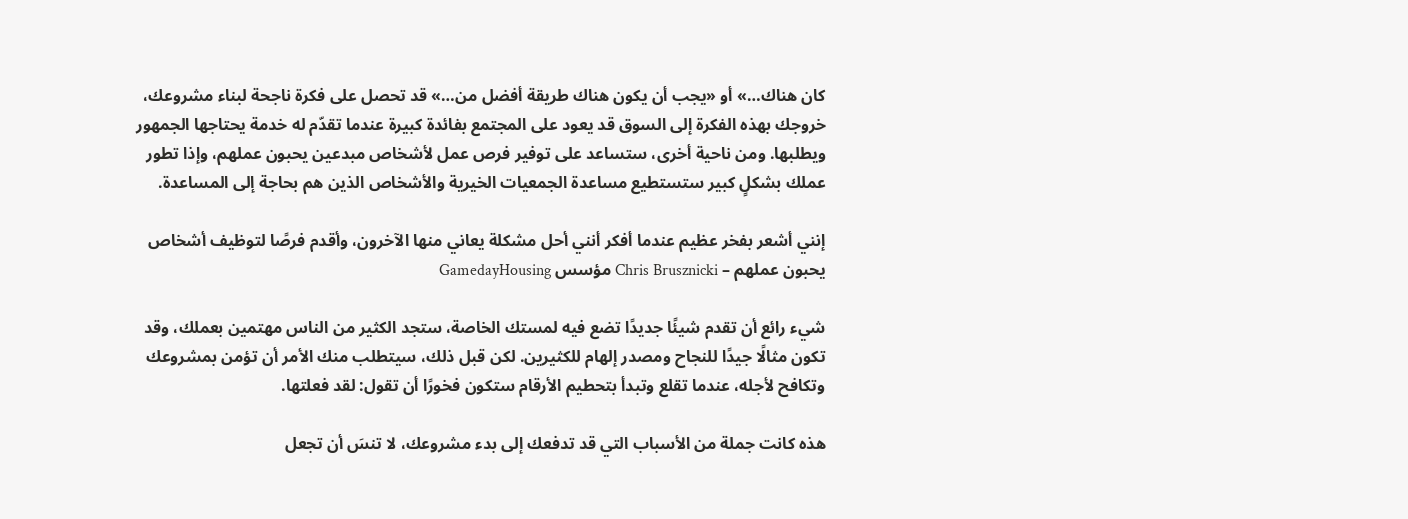كان هناك…» أو «يجب أن يكون هناك طريقة أفضل من…» قد تحصل على فكرة ناجحة لبناء مشروعك، خروجك بهذه الفكرة إلى السوق قد يعود على المجتمع بفائدة كبيرة عندما تقدّم له خدمة يحتاجها الجمهور ويطلبها. ومن ناحية أخرى، ستساعد على توفير فرص عمل لأشخاص مبدعين يحبون عملهم، وإذا تطور عملك بشكلٍ كبير ستستطيع مساعدة الجمعيات الخيرية والأشخاص الذين هم بحاجة إلى المساعدة.

إنني أشعر بفخر عظيم عندما أفكر أنني أحل مشكلة يعاني منها الآخرون، وأقدم فرصًا لتوظيف أشخاص يحبون عملهم – Chris Brusznicki مؤسس GamedayHousing

شيء رائع أن تقدم شيئًا جديدًا تضع فيه لمستك الخاصة، ستجد الكثير من الناس مهتمين بعملك، وقد تكون مثالًا جيدًا للنجاح ومصدر إلهام للكثيرين. لكن قبل ذلك، سيتطلب منك الأمر أن تؤمن بمشروعك وتكافح لأجله، عندما تقلع وتبدأ بتحطيم الأرقام ستكون فخورًا أن تقول: لقد فعلتها.

هذه كانت جملة من الأسباب التي قد تدفعك إلى بدء مشروعك، لا تنسَ أن تجعل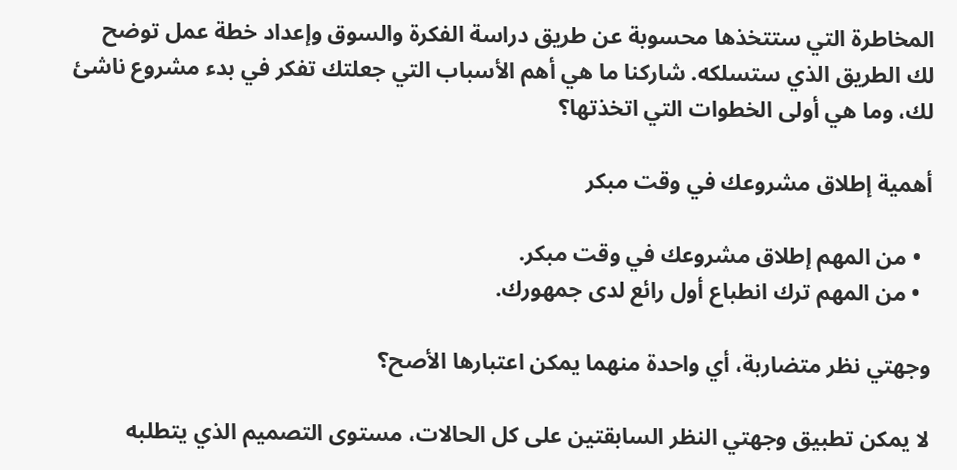المخاطرة التي ستتخذها محسوبة عن طريق دراسة الفكرة والسوق وإعداد خطة عمل توضح لك الطريق الذي ستسلكه. شاركنا ما هي أهم الأسباب التي جعلتك تفكر في بدء مشروع ناشئ لك، وما هي أولى الخطوات التي اتخذتها؟

أهمية إطلاق مشروعك في وقت مبكر

  • من المهم إطلاق مشروعك في وقت مبكر.
  • من المهم ترك انطباع أول رائع لدى جمهورك.

وجهتي نظر متضاربة، أي واحدة منهما يمكن اعتبارها الأصح؟

لا يمكن تطبيق وجهتي النظر السابقتين على كل الحالات، مستوى التصميم الذي يتطلبه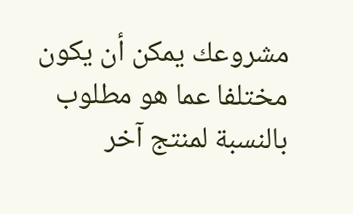مشروعك يمكن أن يكون مختلفا عما هو مطلوب بالنسبة لمنتج آخر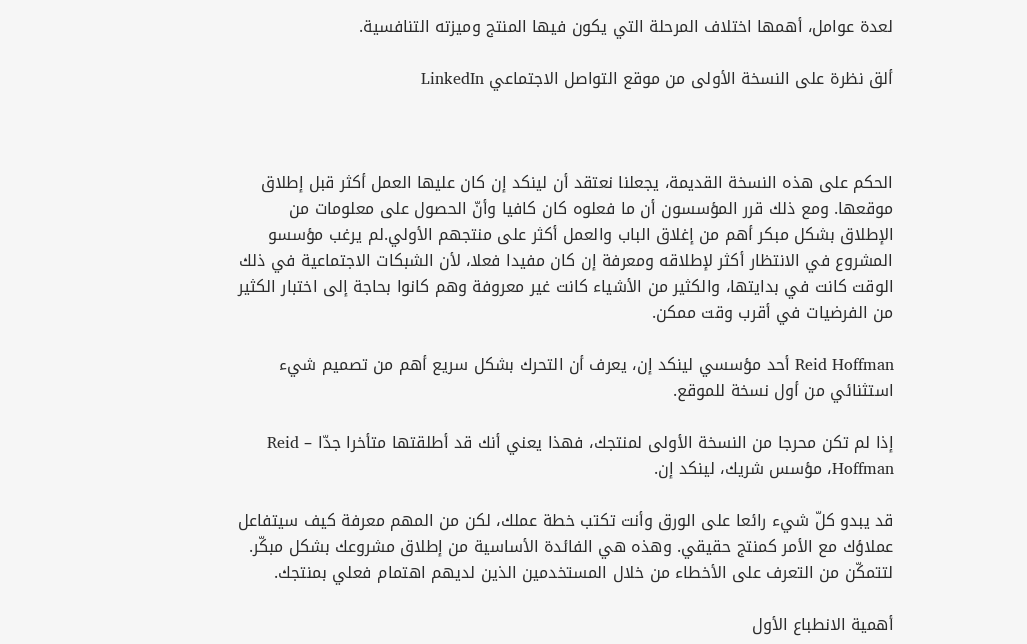لعدة عوامل، أهمها اختلاف المرحلة التي يكون فيها المنتج وميزته التنافسية.

ألق نظرة على النسخة الأولى من موقع التواصل الاجتماعي LinkedIn



الحكم على هذه النسخة القديمة، يجعلنا نعتقد أن لينكد إن كان عليها العمل أكثر قبل إطلاق موقعها. ومع ذلك قرر المؤسسون أن ما فعلوه كان كافيا وأنّ الحصول على معلومات من الإطلاق بشكل مبكر أهم من إغلاق الباب والعمل أكثر على منتجهم الأولي.لم يرغب مؤسسو المشروع في الانتظار أكثر لإطلاقه ومعرفة إن كان مفيدا فعلا، لأن الشبكات الاجتماعية في ذلك الوقت كانت في بدايتها، والكثير من الأشياء كانت غير معروفة وهم كانوا بحاجة إلى اختبار الكثير من الفرضيات في أقرب وقت ممكن.

Reid Hoffman أحد مؤسسي لينكد إن، يعرف أن التحرك بشكل سريع أهم من تصميم شيء استثنائي من أول نسخة للموقع.

إذا لم تكن محرجا من النسخة الأولى لمنتجك، فهذا يعني أنك قد أطلقتها متأخرا جدّا – Reid Hoffman، مؤسس شريك، لينكد إن.

قد يبدو كلّ شيء رائعا على الورق وأنت تكتب خطة عملك، لكن من المهم معرفة كيف سيتفاعل عملاؤك مع الأمر كمنتج حقيقي. وهذه هي الفائدة الأساسية من إطلاق مشروعك بشكل مبكّر. لتتمكّن من التعرف على الأخطاء من خلال المستخدمين الذين لديهم اهتمام فعلي بمنتجك.

أهمية الانطباع الأول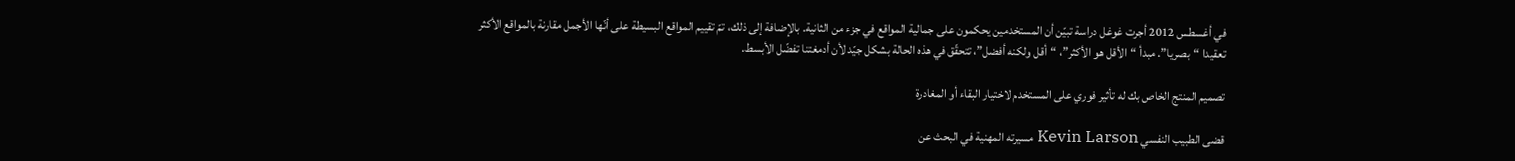في أغسطس 2012 أجرت غوغل دراسة تبيّن أن المستخدمين يحكمون على جمالية المواقع في جزء من الثانية. بالإضافة إلى ذلك، تمّ تقييم المواقع البسيطة على أنّها الأجمل مقارنة بالمواقع الأكثر تعقيدا “بصريا”. مبدأ “الأقل هو الأكثر”، “أقل ولكنه أفضل”، تتحقّق في هذه الحالة بشكل جيّد لأن أدمغتنا تفضّل الأبسط.

تصميم المنتج الخاص بك له تأثير فوري على المستخدم لاختيار البقاء أو المغادرة

قضى الطبيب النفسي Kevin Larson مسيرته المهنية في البحث عن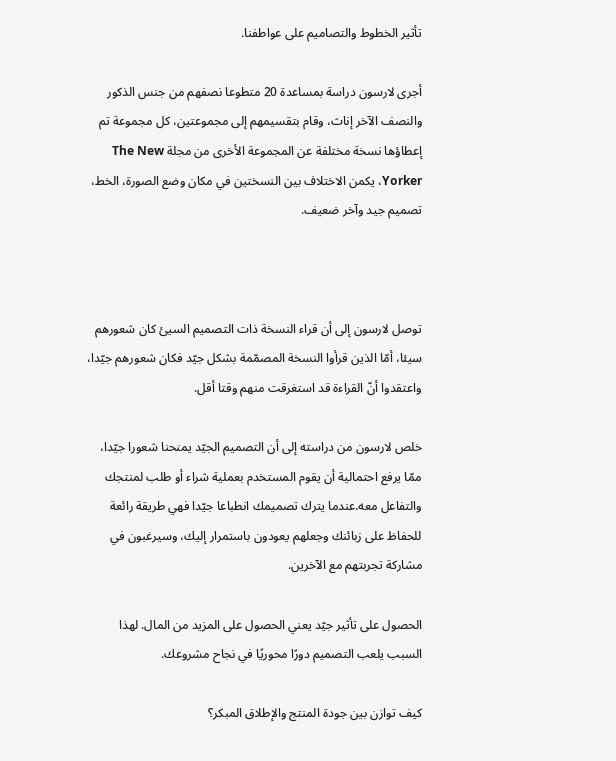تأثير الخطوط والتصاميم على عواطفنا.

أجرى لارسون دراسة بمساعدة 20 متطوعا نصفهم من جنس الذكور والنصف الآخر إناث، وقام بتقسيمهم إلى مجموعتين، كل مجموعة تم إعطاؤها نسخة مختلفة عن المجموعة الأخرى من مجلة The New Yorker، يكمن الاختلاف بين النسختين في مكان وضع الصورة، الخط، تصميم جيد وآخر ضعيف.



توصل لارسون إلى أن قراء النسخة ذات التصميم السيئ كان شعورهم سيئا، أمّا الذين قرأوا النسخة المصمّمة بشكل جيّد فكان شعورهم جيّدا، واعتقدوا أنّ القراءة قد استغرقت منهم وقتا أقل.

خلص لارسون من دراسته إلى أن التصميم الجيّد يمنحنا شعورا جيّدا، ممّا يرفع احتمالية أن يقوم المستخدم بعملية شراء أو طلب لمنتجك والتفاعل معه.عندما يترك تصميمك انطباعا جيّدا فهي طريقة رائعة للحفاظ على زبائنك وجعلهم يعودون باستمرار إليك، وسيرغبون في مشاركة تجربتهم مع الآخرين.

الحصول على تأثير جيّد يعني الحصول على المزيد من المال. لهذا السبب يلعب التصميم دورًا محوريًا في نجاح مشروعك.

كيف توازن بين جودة المنتج والإطلاق المبكر؟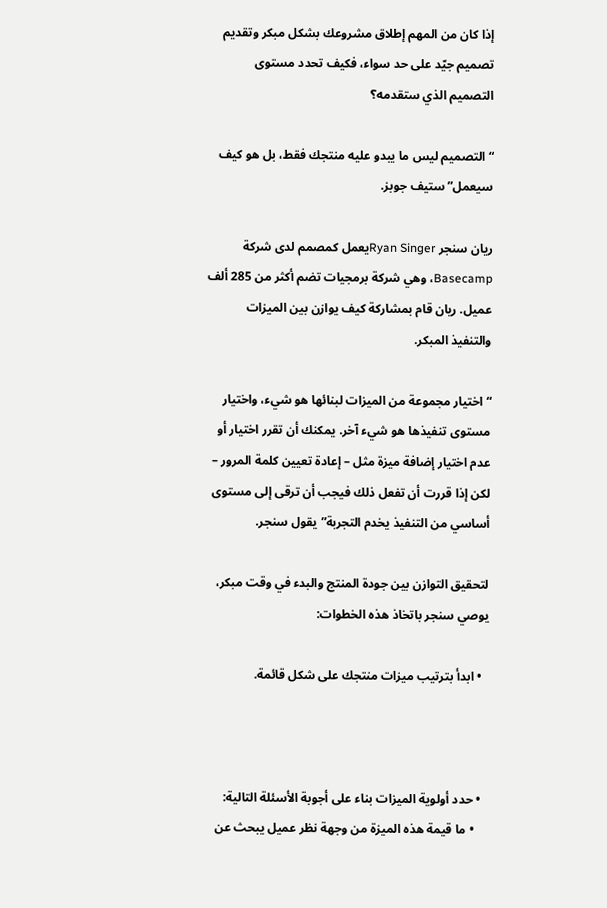إذا كان من المهم إطلاق مشروعك بشكل مبكر وتقديم تصميم جيّد على حد سواء، فكيف تحدد مستوى التصميم الذي ستقدمه؟

“التصميم ليس ما يبدو عليه منتجك فقط، بل هو كيف سيعمل” ستيف جوبز.

ريان سنجر Ryan Singerيعمل كمصمم لدى شركة Basecamp، وهي شركة برمجيات تضم أكثر من 285 ألف عميل. ريان قام بمشاركة كيف يوازن بين الميزات والتنفيذ المبكر.

“اختيار مجموعة من الميزات لبنائها هو شيء، واختيار مستوى تنفيذها هو شيء آخر. يمكنك أن تقرر اختيار أو عدم اختيار إضافة ميزة مثل – إعادة تعيين كلمة المرور – لكن إذا قررت أن تفعل ذلك فيجب أن ترقى إلى مستوى أساسي من التنفيذ يخدم التجربة”يقول سنجر.

لتحقيق التوازن بين جودة المنتج والبدء في وقت مبكر، يوصي سنجر باتخاذ هذه الخطوات:

  • ابدأ بترتيب ميزات منتجك على شكل قائمة.



  • حدد أولوية الميزات بناء على أجوبة الأسئلة التالية:
    • ما قيمة هذه الميزة من وجهة نظر عميل يبحث عن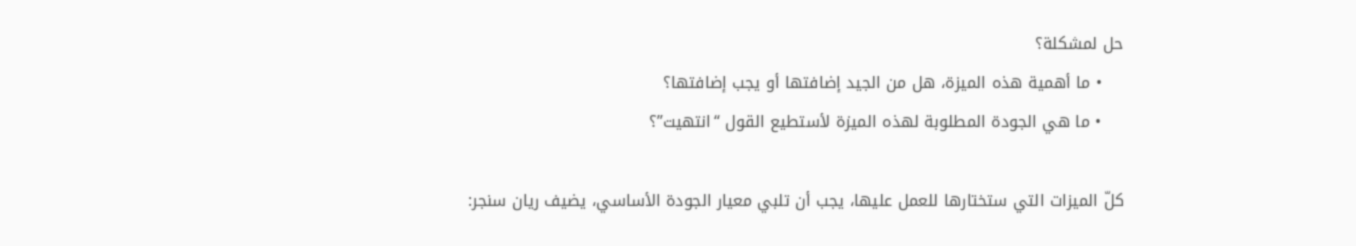حل لمشكلة؟
    • ما أهمية هذه الميزة، هل من الجيد إضافتها أو يجب إضافتها؟
    • ما هي الجودة المطلوبة لهذه الميزة لأستطيع القول “انتهيت”؟

كلّ الميزات التي ستختارها للعمل عليها، يجب أن تلبي معيار الجودة الأساسي، يضيف ريان سنجر: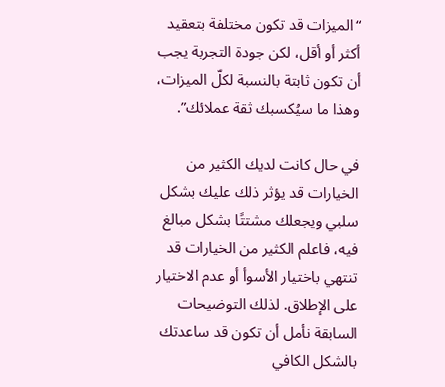“الميزات قد تكون مختلفة بتعقيد أكثر أو أقل، لكن جودة التجربة يجب أن تكون ثابتة بالنسبة لكلّ الميزات، وهذا ما سيُكسبك ثقة عملائك”.

في حال كانت لديك الكثير من الخيارات قد يؤثر ذلك عليك بشكل سلبي ويجعلك مشتتًا بشكل مبالغ فيه، فاعلم الكثير من الخيارات قد تنتهي باختيار الأسوأ أو عدم الاختيار على الإطلاق. لذلك التوضيحات السابقة نأمل أن تكون قد ساعدتك بالشكل الكافي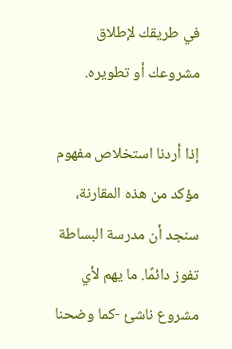في طريقك لإطلاق مشروعك أو تطويره.

إذا أردنا استخلاص مفهوم مؤكد من هذه المقارنة، سنجد أن مدرسة البساطة تفوز دائمًا. ما يهم لأي مشروع ناشئ -كما وضحنا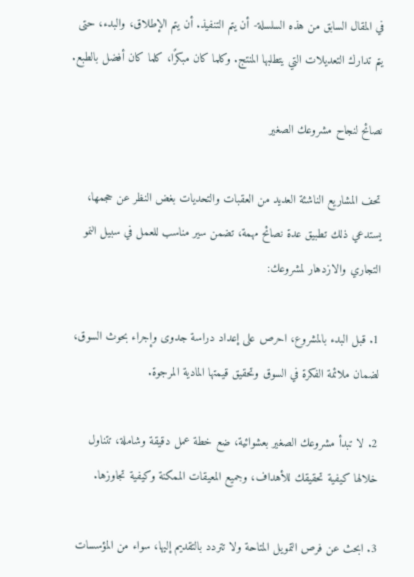في المقال السابق من هذه السلسلة- أن يتم التنفيذ. أن يتم الإطلاق، والبدء، حتى يتم تدارك التعديلات التي يتطلبها المنتج. وكلما كان مبكرًا، كلما كان أفضل بالطبع.

نصائح لنجاح مشروعك الصغير

تحف المشاريع الناشئة العديد من العقبات والتحديات بغض النظر عن حجمها، يستدعي ذلك تطبيق عدة نصائح مهمة، تضمن سير مناسب للعمل في سبيل النمو التجاري والازدهار لمشروعك:

1. قبل البدء بالمشروع، احرص على إعداد دراسة جدوى وإجراء بحوث السوق، لضمان ملائمة الفكرة في السوق وتحقيق قيمتها المادية المرجوة.

2. لا تبدأ مشروعك الصغير بعشوائية، ضع خطة عمل دقيقة وشاملة، تتناول خلالها كيفية تحقيقك للأهداف، وجميع المعيقات الممكنة وكيفية تجاوزها.

3. ابحث عن فرص التمويل المتاحة ولا تتردد بالتقديم إليها، سواء من المؤسسات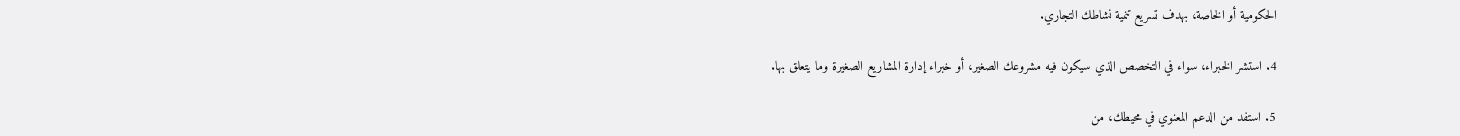الحكومية أو الخاصة، بهدف تسريع تنمية نشاطك التجاري.

4. استشر الخبراء، سواء في التخصص الذي سيكون فيه مشروعك الصغير، أو خبراء إدارة المشاريع الصغيرة وما يتعلق بها.

5. استفد من الدعم المعنوي في محيطك، من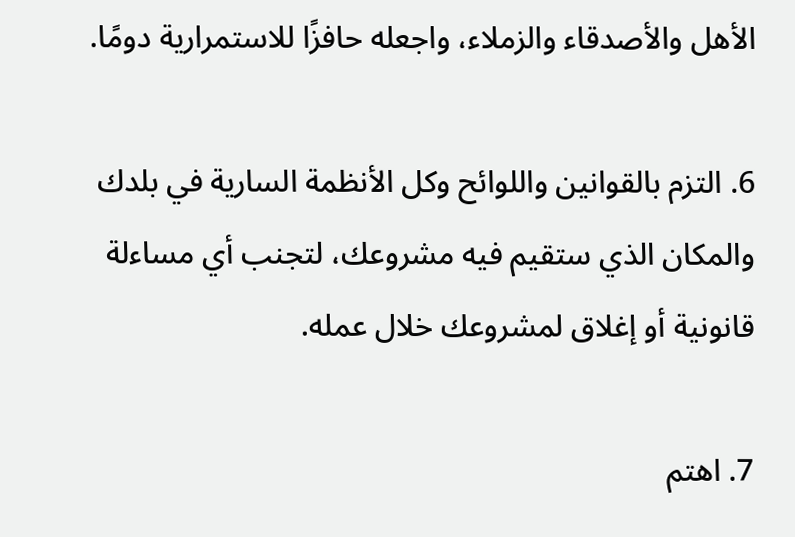الأهل والأصدقاء والزملاء، واجعله حافزًا للاستمرارية دومًا.

6. التزم بالقوانين واللوائح وكل الأنظمة السارية في بلدك والمكان الذي ستقيم فيه مشروعك، لتجنب أي مساءلة قانونية أو إغلاق لمشروعك خلال عمله.

7. اهتم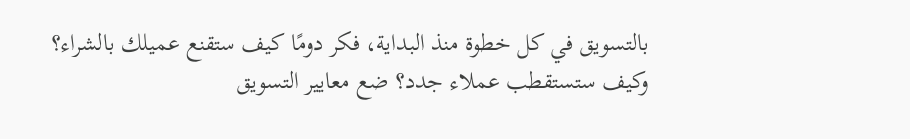بالتسويق في كل خطوة منذ البداية، فكر دومًا كيف ستقنع عميلك بالشراء؟ وكيف ستستقطب عملاء جدد؟ ضع معايير التسويق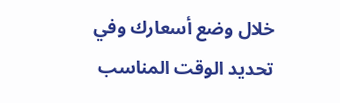خلال وضع أسعارك وفي تحديد الوقت المناسب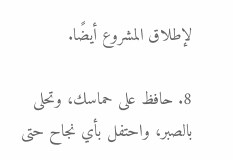لإطلاق المشروع أيضًا.

8. حافظ على حماسك، وتحلى بالصبر، واحتفل بأي نجاح حتى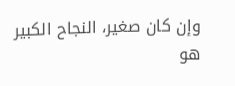وإن كان صغير، النجاح الكبير هو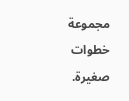مجموعة خطوات صغيرة.